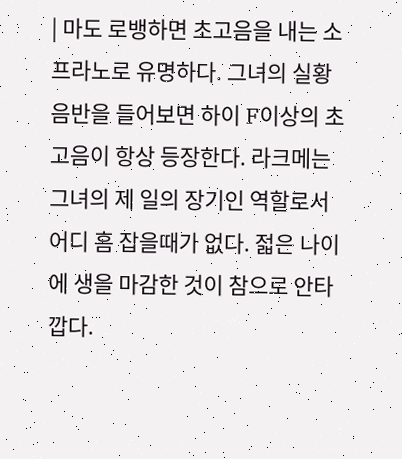| 마도 로뱅하면 초고음을 내는 소프라노로 유명하다. 그녀의 실황음반을 들어보면 하이 F이상의 초고음이 항상 등장한다. 라크메는 그녀의 제 일의 장기인 역할로서 어디 흠 잡을때가 없다. 젋은 나이에 생을 마감한 것이 참으로 안타깝다.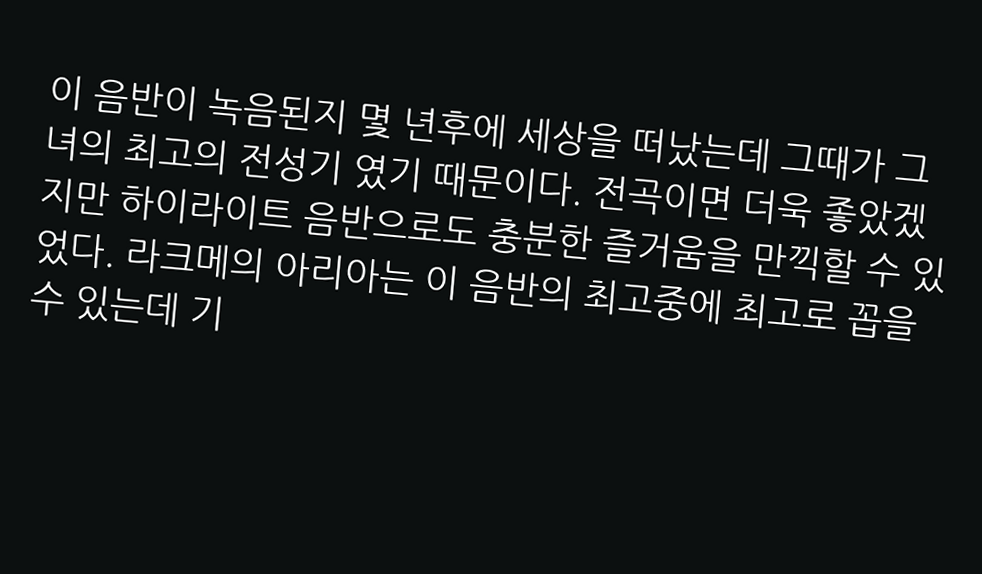이 음반이 녹음된지 몇 년후에 세상을 떠났는데 그때가 그녀의 최고의 전성기 였기 때문이다. 전곡이면 더욱 좋았겠지만 하이라이트 음반으로도 충분한 즐거움을 만끽할 수 있었다. 라크메의 아리아는 이 음반의 최고중에 최고로 꼽을 수 있는데 기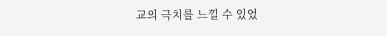교의 극치를 느낄 수 있었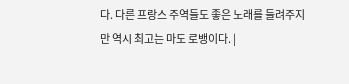다. 다른 프랑스 주역들도 좋은 노래를 들려주지만 역시 최고는 마도 로뱅이다. |